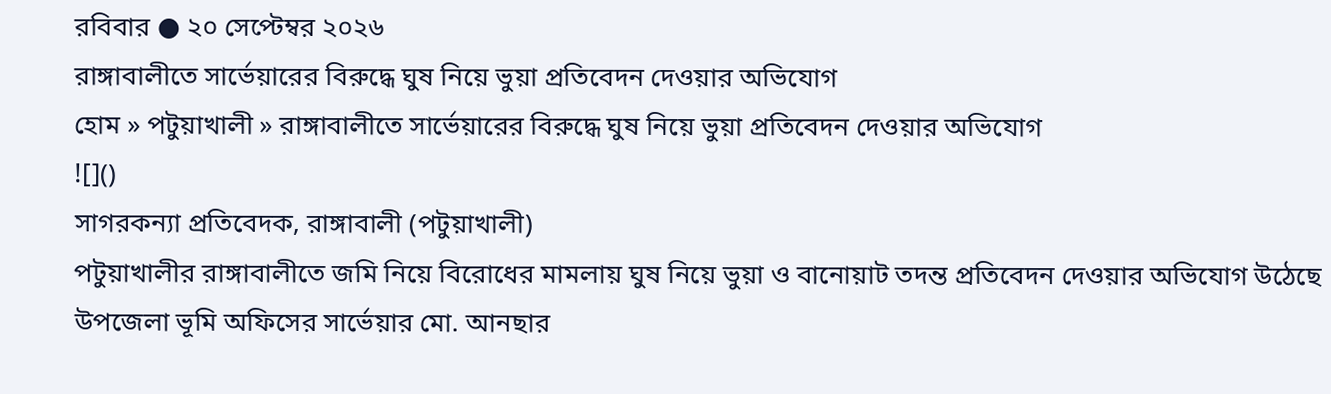রবিবার ● ২০ সেপ্টেম্বর ২০২৬
রাঙ্গাবালীতে সার্ভেয়ারের বিরুদ্ধে ঘুষ নিয়ে ভুয়া প্রতিবেদন দেওয়ার অভিযোগ
হোম » পটুয়াখালী » রাঙ্গাবালীতে সার্ভেয়ারের বিরুদ্ধে ঘুষ নিয়ে ভুয়া প্রতিবেদন দেওয়ার অভিযোগ
![]()
সাগরকন্যা প্রতিবেদক, রাঙ্গাবালী (পটুয়াখালী)
পটুয়াখালীর রাঙ্গাবালীতে জমি নিয়ে বিরোধের মামলায় ঘুষ নিয়ে ভুয়া ও বানোয়াট তদন্ত প্রতিবেদন দেওয়ার অভিযোগ উঠেছে উপজেলা ভূমি অফিসের সার্ভেয়ার মো. আনছার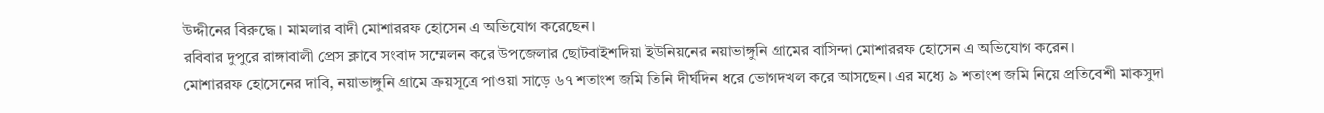উদ্দীনের বিরুদ্ধে। মামলার বাদী মোশাররফ হোসেন এ অভিযোগ করেছেন।
রবিবার দুপুরে রাঙ্গাবালী প্রেস ক্লাবে সংবাদ সম্মেলন করে উপজেলার ছোটবাইশদিয়া ইউনিয়নের নয়াভাঙ্গুনি গ্রামের বাসিন্দা মোশাররফ হোসেন এ অভিযোগ করেন।
মোশাররফ হোসেনের দাবি, নয়াভাঙ্গুনি গ্রামে ক্রয়সূত্রে পাওয়া সাড়ে ৬৭ শতাংশ জমি তিনি দীর্ঘদিন ধরে ভোগদখল করে আসছেন। এর মধ্যে ৯ শতাংশ জমি নিয়ে প্রতিবেশী মাকসুদা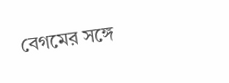বেগমের সঙ্গে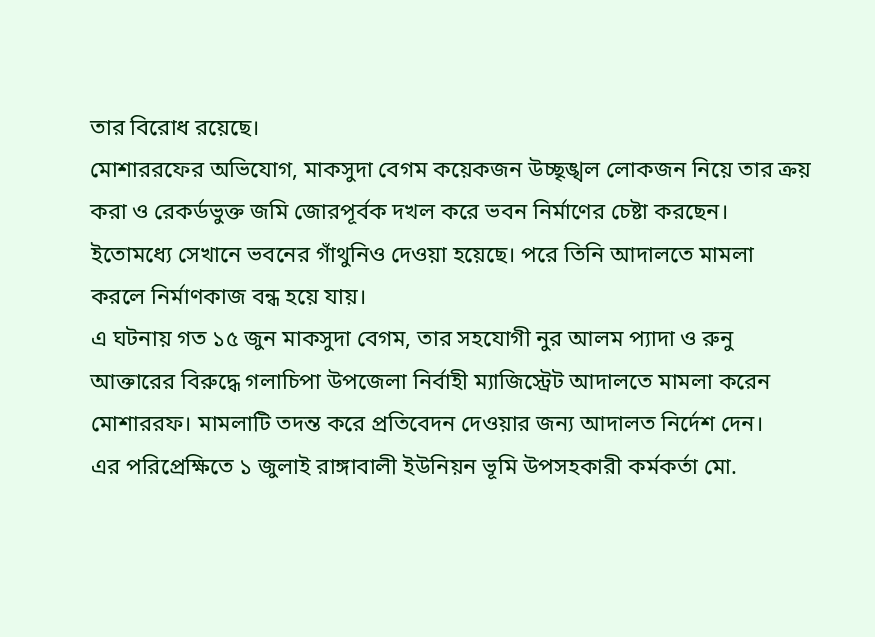তার বিরোধ রয়েছে।
মোশাররফের অভিযোগ, মাকসুদা বেগম কয়েকজন উচ্ছৃঙ্খল লোকজন নিয়ে তার ক্রয় করা ও রেকর্ডভুক্ত জমি জোরপূর্বক দখল করে ভবন নির্মাণের চেষ্টা করছেন। ইতোমধ্যে সেখানে ভবনের গাঁথুনিও দেওয়া হয়েছে। পরে তিনি আদালতে মামলা করলে নির্মাণকাজ বন্ধ হয়ে যায়।
এ ঘটনায় গত ১৫ জুন মাকসুদা বেগম, তার সহযোগী নুর আলম প্যাদা ও রুনু আক্তারের বিরুদ্ধে গলাচিপা উপজেলা নির্বাহী ম্যাজিস্ট্রেট আদালতে মামলা করেন মোশাররফ। মামলাটি তদন্ত করে প্রতিবেদন দেওয়ার জন্য আদালত নির্দেশ দেন।
এর পরিপ্রেক্ষিতে ১ জুলাই রাঙ্গাবালী ইউনিয়ন ভূমি উপসহকারী কর্মকর্তা মো.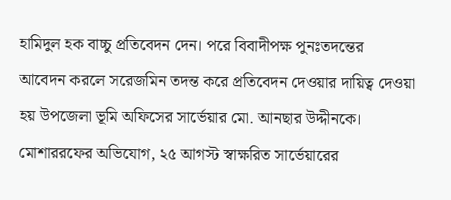হামিদুল হক বাচ্চু প্রতিবেদন দেন। পরে বিবাদীপক্ষ পুনঃতদন্তের আবেদন করলে সরেজমিন তদন্ত করে প্রতিবেদন দেওয়ার দায়িত্ব দেওয়া হয় উপজেলা ভূমি অফিসের সার্ভেয়ার মো. আনছার উদ্দীনকে।
মোশাররফের অভিযোগ, ২৫ আগস্ট স্বাক্ষরিত সার্ভেয়ারের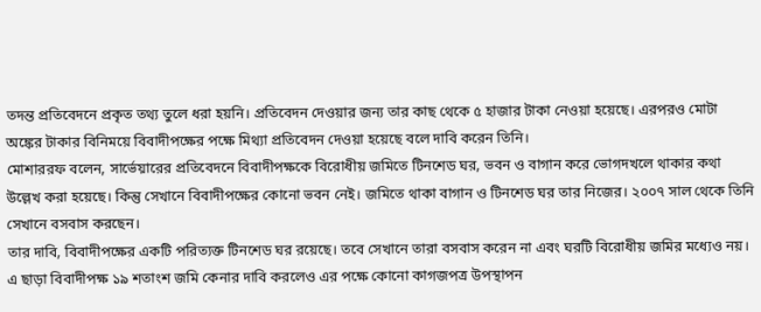তদন্ত প্রতিবেদনে প্রকৃত তথ্য তুলে ধরা হয়নি। প্রতিবেদন দেওয়ার জন্য তার কাছ থেকে ৫ হাজার টাকা নেওয়া হয়েছে। এরপরও মোটা অঙ্কের টাকার বিনিময়ে বিবাদীপক্ষের পক্ষে মিথ্যা প্রতিবেদন দেওয়া হয়েছে বলে দাবি করেন তিনি।
মোশাররফ বলেন, সার্ভেয়ারের প্রতিবেদনে বিবাদীপক্ষকে বিরোধীয় জমিতে টিনশেড ঘর, ভবন ও বাগান করে ভোগদখলে থাকার কথা উল্লেখ করা হয়েছে। কিন্তু সেখানে বিবাদীপক্ষের কোনো ভবন নেই। জমিতে থাকা বাগান ও টিনশেড ঘর তার নিজের। ২০০৭ সাল থেকে তিনি সেখানে বসবাস করছেন।
তার দাবি, বিবাদীপক্ষের একটি পরিত্যক্ত টিনশেড ঘর রয়েছে। তবে সেখানে তারা বসবাস করেন না এবং ঘরটি বিরোধীয় জমির মধ্যেও নয়। এ ছাড়া বিবাদীপক্ষ ১৯ শতাংশ জমি কেনার দাবি করলেও এর পক্ষে কোনো কাগজপত্র উপস্থাপন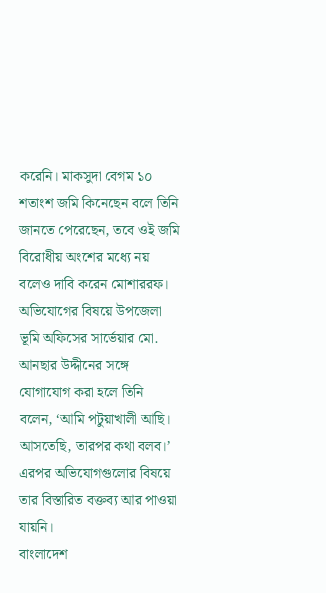করেনি। মাকসুদা বেগম ১০ শতাংশ জমি কিনেছেন বলে তিনি জানতে পেরেছেন, তবে ওই জমি বিরোধীয় অংশের মধ্যে নয় বলেও দাবি করেন মোশাররফ।
অভিযোগের বিষয়ে উপজেলা ভূমি অফিসের সার্ভেয়ার মো. আনছার উদ্দীনের সঙ্গে যোগাযোগ করা হলে তিনি বলেন, ‘আমি পটুয়াখালী আছি। আসতেছি, তারপর কথা বলব।’
এরপর অভিযোগগুলোর বিষয়ে তার বিস্তারিত বক্তব্য আর পাওয়া যায়নি।
বাংলাদেশ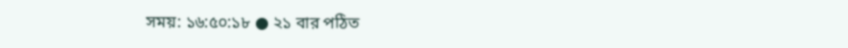সময়: ১৬:৫০:১৮ ● ২১ বার পঠিত